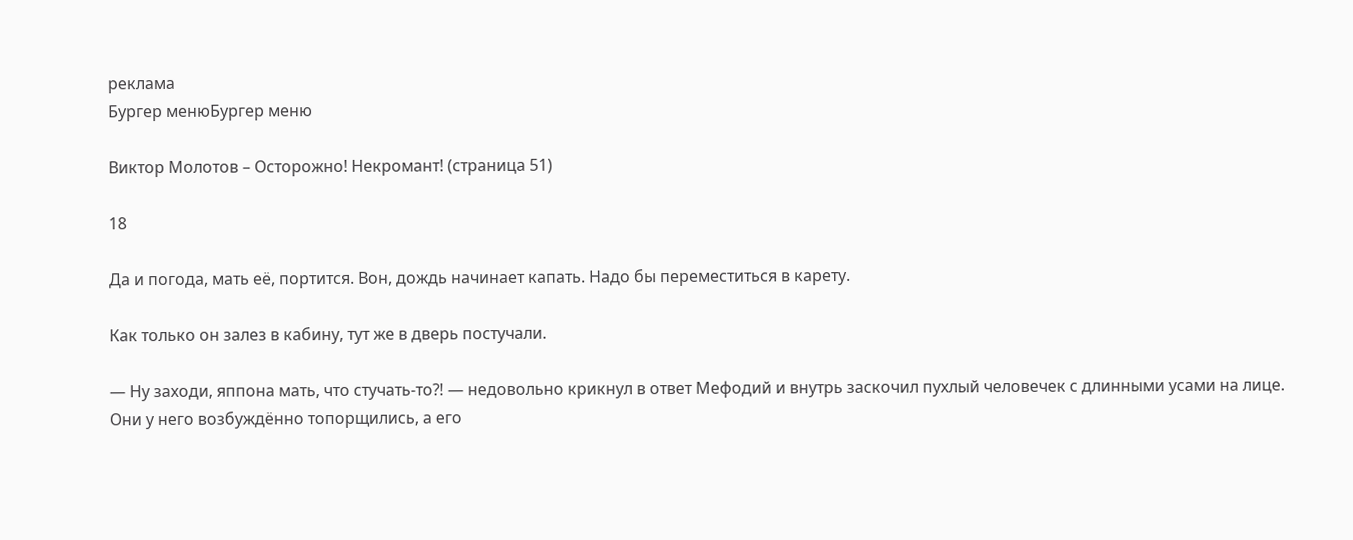реклама
Бургер менюБургер меню

Виктор Молотов – Осторожно! Некромант! (страница 51)

18

Да и погода, мать её, портится. Вон, дождь начинает капать. Надо бы переместиться в карету.

Как только он залез в кабину, тут же в дверь постучали.

— Ну заходи, яппона мать, что стучать-то⁈ — недовольно крикнул в ответ Мефодий и внутрь заскочил пухлый человечек с длинными усами на лице. Они у него возбуждённо топорщились, а его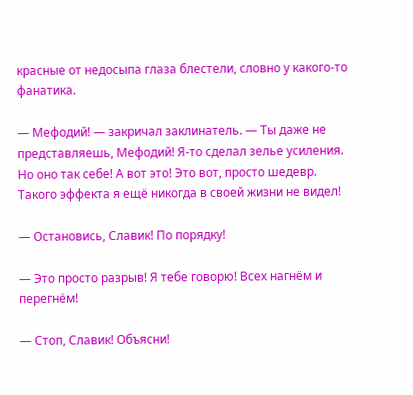красные от недосыпа глаза блестели, словно у какого-то фанатика.

— Мефодий! — закричал заклинатель. — Ты даже не представляешь, Мефодий! Я-то сделал зелье усиления. Но оно так себе! А вот это! Это вот, просто шедевр. Такого эффекта я ещё никогда в своей жизни не видел!

— Остановись, Славик! По порядку!

— Это просто разрыв! Я тебе говорю! Всех нагнём и перегнём!

— Стоп, Славик! Объясни!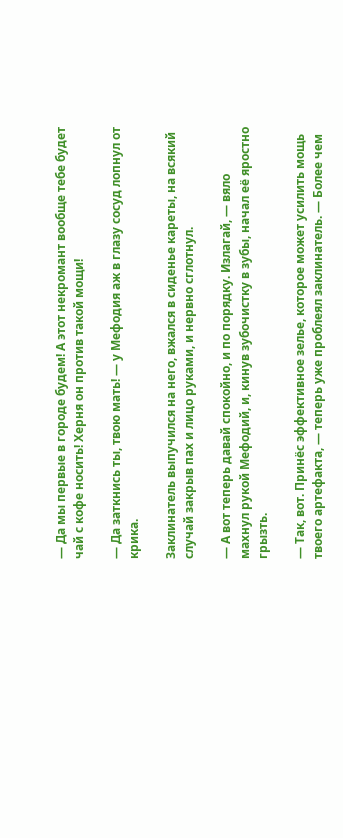— Да мы первые в городе будем! А этот некромант вообще тебе будет чай с кофе носить! Херня он против такой мощи!

— Да заткнись ты, твою мать! — у Мефодия аж в глазу сосуд лопнул от крика.

Заклинатель выпучился на него, вжался в сиденье кареты, на всякий случай закрыв пах и лицо руками, и нервно сглотнул.

— А вот теперь давай спокойно, и по порядку. Излагай, — вяло махнул рукой Мефодий, и, кинув зубочистку в зубы, начал её яростно грызть.

— Так, вот. Принёс эффективное зелье, которое может усилить мощь твоего артефакта, — теперь уже проблеял заклинатель. — Более чем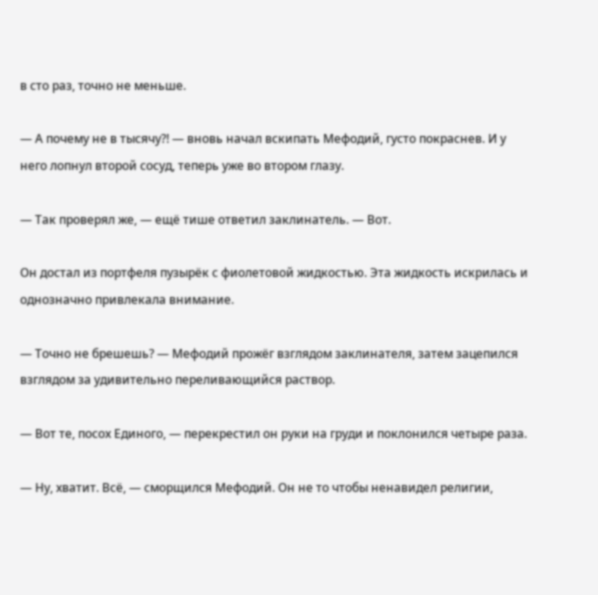в сто раз, точно не меньше.

— А почему не в тысячу⁈ — вновь начал вскипать Мефодий, густо покраснев. И у него лопнул второй сосуд, теперь уже во втором глазу.

— Так проверял же, — ещё тише ответил заклинатель. — Вот.

Он достал из портфеля пузырёк с фиолетовой жидкостью. Эта жидкость искрилась и однозначно привлекала внимание.

— Точно не брешешь? — Мефодий прожёг взглядом заклинателя, затем зацепился взглядом за удивительно переливающийся раствор.

— Вот те, посох Единого, — перекрестил он руки на груди и поклонился четыре раза.

— Ну, хватит. Всё, — сморщился Мефодий. Он не то чтобы ненавидел религии,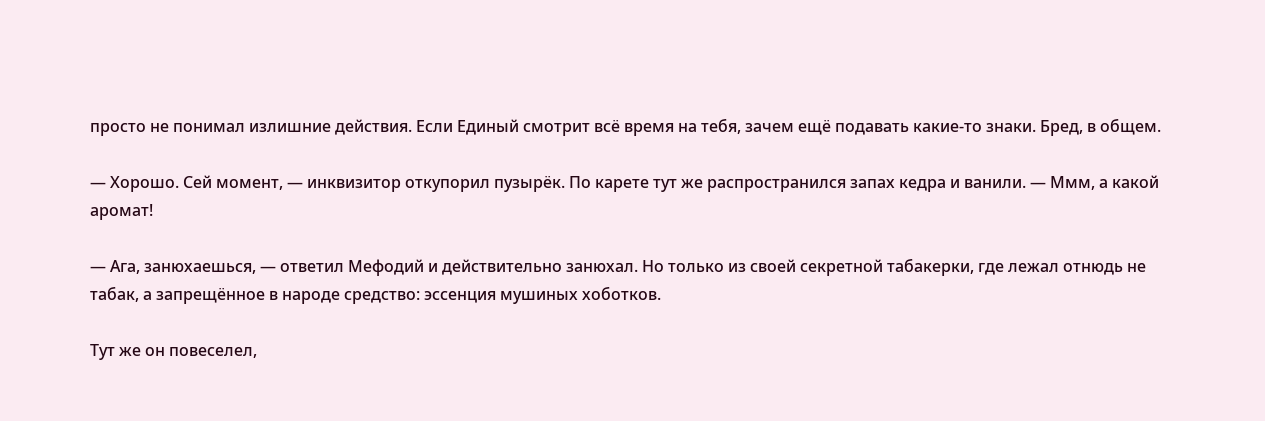просто не понимал излишние действия. Если Единый смотрит всё время на тебя, зачем ещё подавать какие-то знаки. Бред, в общем.

— Хорошо. Сей момент, — инквизитор откупорил пузырёк. По карете тут же распространился запах кедра и ванили. — Ммм, а какой аромат!

— Ага, занюхаешься, — ответил Мефодий и действительно занюхал. Но только из своей секретной табакерки, где лежал отнюдь не табак, а запрещённое в народе средство: эссенция мушиных хоботков.

Тут же он повеселел,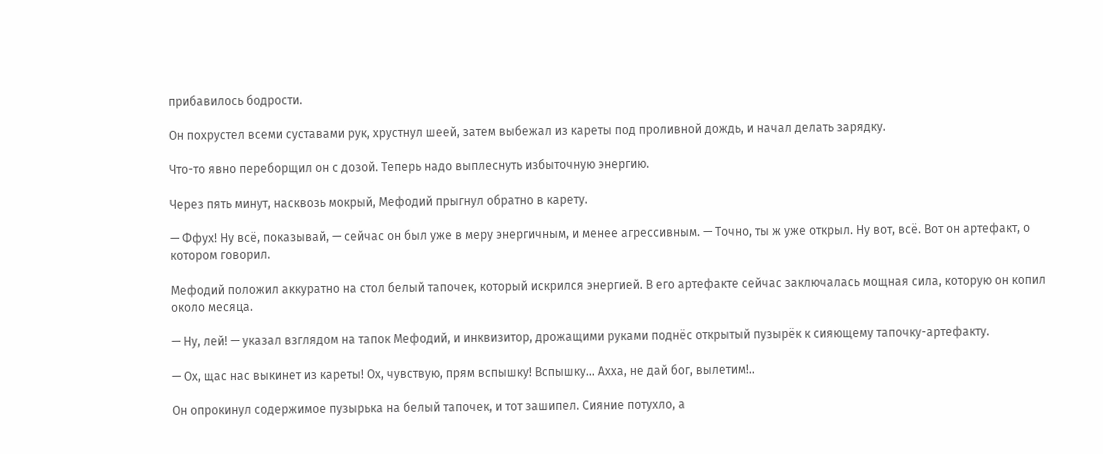прибавилось бодрости.

Он похрустел всеми суставами рук, хрустнул шеей, затем выбежал из кареты под проливной дождь, и начал делать зарядку.

Что-то явно переборщил он с дозой. Теперь надо выплеснуть избыточную энергию.

Через пять минут, насквозь мокрый, Мефодий прыгнул обратно в карету.

— Ффух! Ну всё, показывай, — сейчас он был уже в меру энергичным, и менее агрессивным. — Точно, ты ж уже открыл. Ну вот, всё. Вот он артефакт, о котором говорил.

Мефодий положил аккуратно на стол белый тапочек, который искрился энергией. В его артефакте сейчас заключалась мощная сила, которую он копил около месяца.

— Ну, лей! — указал взглядом на тапок Мефодий, и инквизитор, дрожащими руками поднёс открытый пузырёк к сияющему тапочку-артефакту.

— Ох, щас нас выкинет из кареты! Ох, чувствую, прям вспышку! Вспышку… Ахха, не дай бог, вылетим!..

Он опрокинул содержимое пузырька на белый тапочек, и тот зашипел. Сияние потухло, а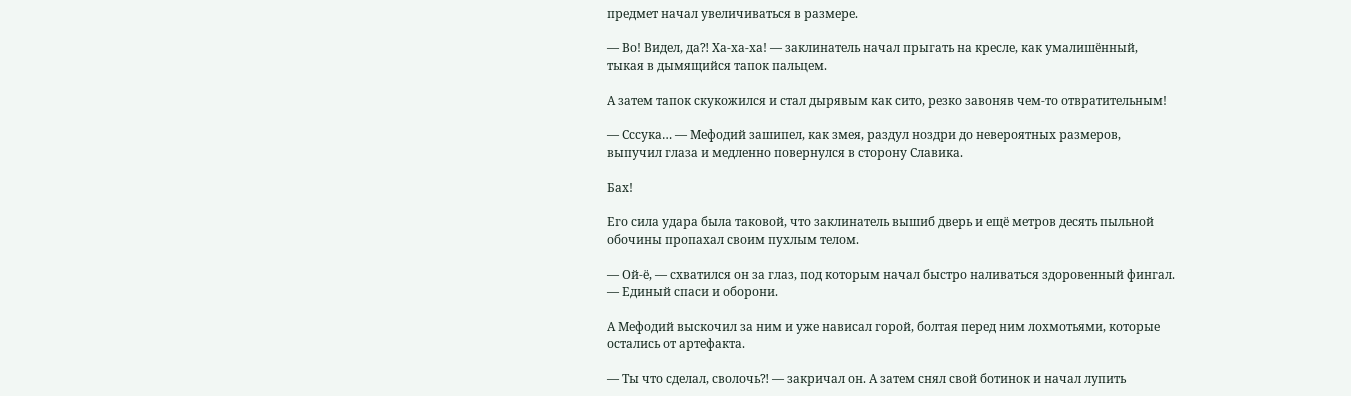предмет начал увеличиваться в размере.

— Во! Видел, да⁈ Ха-ха-ха! — заклинатель начал прыгать на кресле, как умалишённый, тыкая в дымящийся тапок пальцем.

А затем тапок скукожился и стал дырявым как сито, резко завоняв чем-то отвратительным!

— Сссука… — Мефодий зашипел, как змея, раздул ноздри до невероятных размеров, выпучил глаза и медленно повернулся в сторону Славика.

Бах!

Его сила удара была таковой, что заклинатель вышиб дверь и ещё метров десять пыльной обочины пропахал своим пухлым телом.

— Ой-ё, — схватился он за глаз, под которым начал быстро наливаться здоровенный фингал. — Единый спаси и оборони.

А Мефодий выскочил за ним и уже нависал горой, болтая перед ним лохмотьями, которые остались от артефакта.

— Ты что сделал, сволочь⁈ — закричал он. А затем снял свой ботинок и начал лупить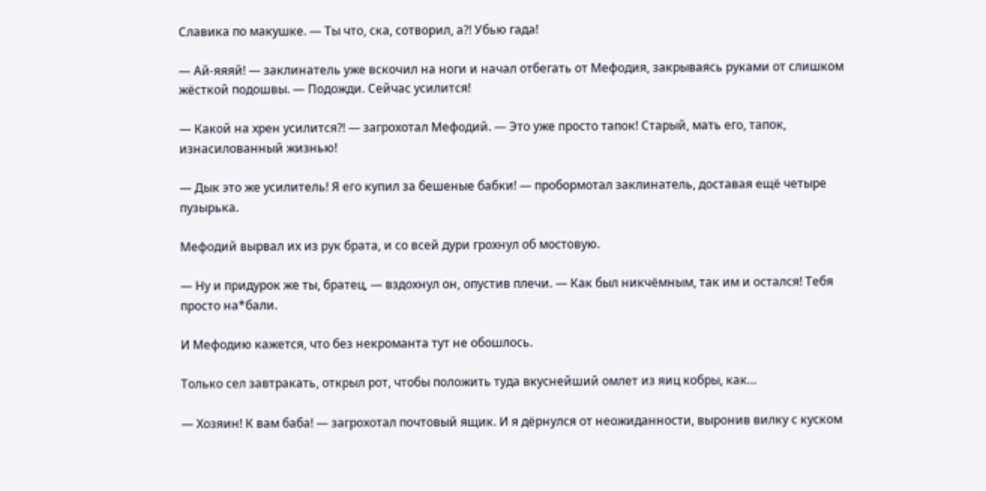Славика по макушке. — Ты что, ска, сотворил, а⁈ Убью гада!

— Ай-яяяй! — заклинатель уже вскочил на ноги и начал отбегать от Мефодия, закрываясь руками от слишком жёсткой подошвы. — Подожди. Сейчас усилится!

— Какой на хрен усилится⁈ — загрохотал Мефодий. — Это уже просто тапок! Старый, мать его, тапок, изнасилованный жизнью!

— Дык это же усилитель! Я его купил за бешеные бабки! — пробормотал заклинатель, доставая ещё четыре пузырька.

Мефодий вырвал их из рук брата, и со всей дури грохнул об мостовую.

— Ну и придурок же ты, братец, — вздохнул он, опустив плечи. — Как был никчёмным, так им и остался! Тебя просто на*бали.

И Мефодию кажется, что без некроманта тут не обошлось.

Только сел завтракать, открыл рот, чтобы положить туда вкуснейший омлет из яиц кобры, как…

— Хозяин! К вам баба! — загрохотал почтовый ящик. И я дёрнулся от неожиданности, выронив вилку с куском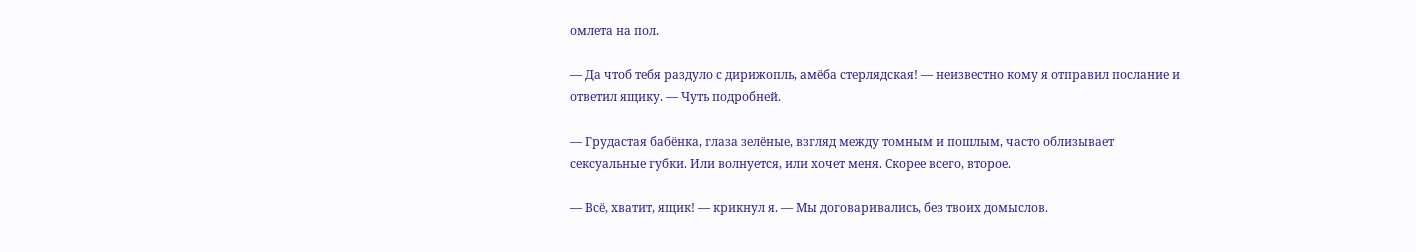омлета на пол.

— Да чтоб тебя раздуло с дирижопль, амёба стерлядская! — неизвестно кому я отправил послание и ответил ящику. — Чуть подробней.

— Грудастая бабёнка, глаза зелёные, взгляд между томным и пошлым, часто облизывает сексуальные губки. Или волнуется, или хочет меня. Скорее всего, второе.

— Всё, хватит, ящик! — крикнул я. — Мы договаривались, без твоих домыслов.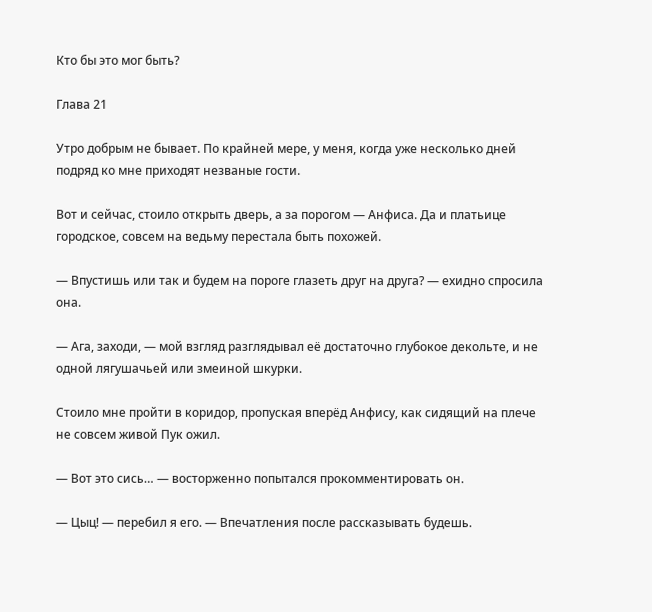Кто бы это мог быть?

Глава 21

Утро добрым не бывает. По крайней мере, у меня, когда уже несколько дней подряд ко мне приходят незваные гости.

Вот и сейчас, стоило открыть дверь, а за порогом — Анфиса. Да и платьице городское, совсем на ведьму перестала быть похожей.

— Впустишь или так и будем на пороге глазеть друг на друга? — ехидно спросила она.

— Ага, заходи, — мой взгляд разглядывал её достаточно глубокое декольте, и не одной лягушачьей или змеиной шкурки.

Стоило мне пройти в коридор, пропуская вперёд Анфису, как сидящий на плече не совсем живой Пук ожил.

— Вот это сись… — восторженно попытался прокомментировать он.

— Цыц! — перебил я его. — Впечатления после рассказывать будешь.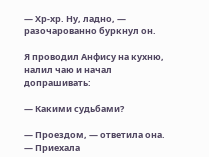— Хр-хр. Ну, ладно, — разочарованно буркнул он.

Я проводил Анфису на кухню, налил чаю и начал допрашивать:

— Какими судьбами?

— Проездом, — ответила она. — Приехала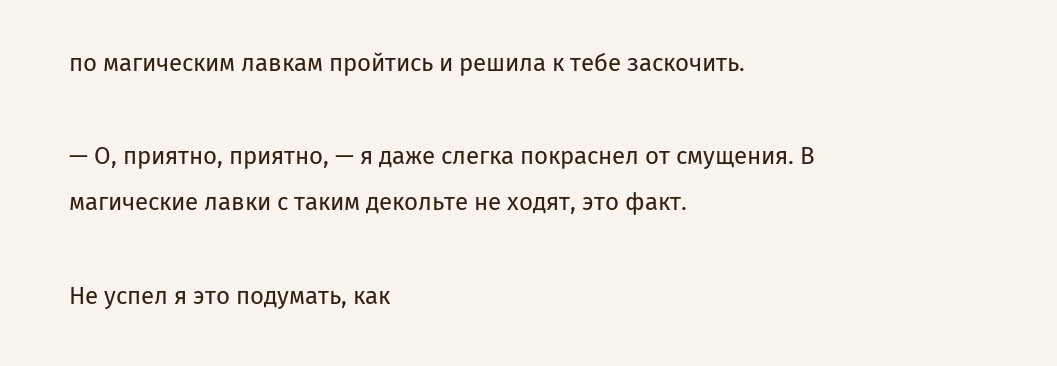по магическим лавкам пройтись и решила к тебе заскочить.

— О, приятно, приятно, — я даже слегка покраснел от смущения. В магические лавки с таким декольте не ходят, это факт.

Не успел я это подумать, как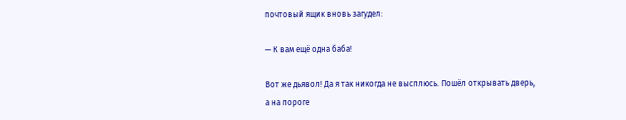почтовый ящик вновь загудел:

— К вам ещё одна баба!

Вот же дьявол! Да я так никогда не высплюсь. Пошёл открывать дверь, а на пороге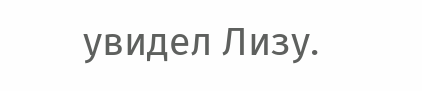увидел Лизу.